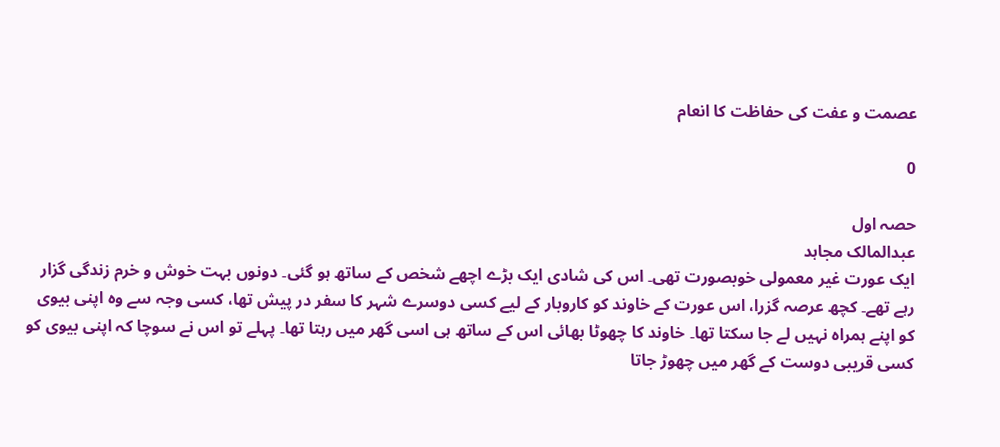عصمت و عفت کی حفاظت کا انعام

0

حصہ اول
عبدالمالک مجاہد
ایک عورت غیر معمولی خوبصورت تھی۔ اس کی شادی ایک بڑے اچھے شخص کے ساتھ ہو گئی۔ دونوں بہت خوش و خرم زندگی گزار رہے تھے۔ کچھ عرصہ گزرا، اس عورت کے خاوند کو کاروبار کے لیے کسی دوسرے شہر کا سفر در پیش تھا، کسی وجہ سے وہ اپنی بیوی کو اپنے ہمراہ نہیں لے جا سکتا تھا۔ خاوند کا چھوٹا بھائی اس کے ساتھ ہی اسی گھر میں رہتا تھا۔ پہلے تو اس نے سوچا کہ اپنی بیوی کو کسی قریبی دوست کے گھر میں چھوڑ جاتا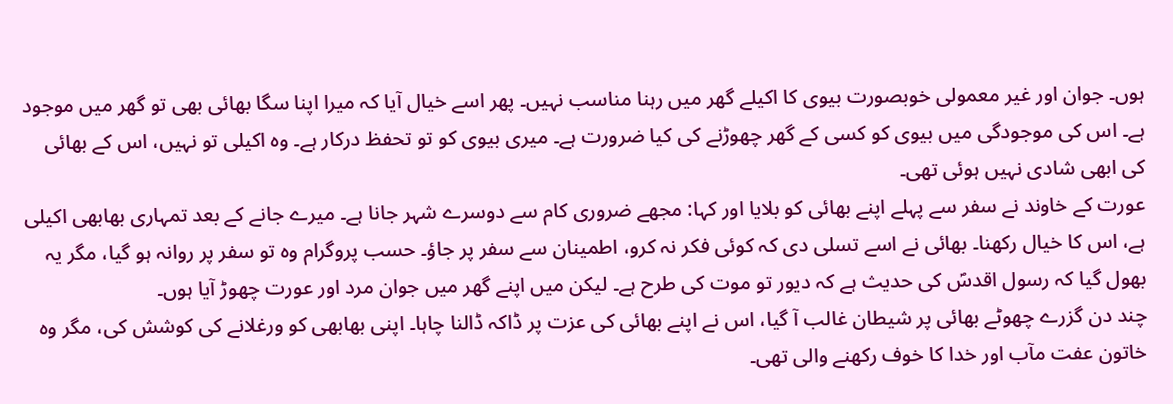ہوں۔ جوان اور غیر معمولی خوبصورت بیوی کا اکیلے گھر میں رہنا مناسب نہیں۔ پھر اسے خیال آیا کہ میرا اپنا سگا بھائی بھی تو گھر میں موجود ہے۔ اس کی موجودگی میں بیوی کو کسی کے گھر چھوڑنے کی کیا ضرورت ہے۔ میری بیوی کو تو تحفظ درکار ہے۔ وہ اکیلی تو نہیں، اس کے بھائی کی ابھی شادی نہیں ہوئی تھی۔
عورت کے خاوند نے سفر سے پہلے اپنے بھائی کو بلایا اور کہا: مجھے ضروری کام سے دوسرے شہر جانا ہے۔ میرے جانے کے بعد تمہاری بھابھی اکیلی ہے، اس کا خیال رکھنا۔ بھائی نے اسے تسلی دی کہ کوئی فکر نہ کرو، اطمینان سے سفر پر جاؤ۔ حسب پروگرام وہ تو سفر پر روانہ ہو گیا، مگر یہ بھول گیا کہ رسول اقدسؐ کی حدیث ہے کہ دیور تو موت کی طرح ہے۔ لیکن میں اپنے گھر میں جوان مرد اور عورت چھوڑ آیا ہوں۔
چند دن گزرے چھوٹے بھائی پر شیطان غالب آ گیا، اس نے اپنے بھائی کی عزت پر ڈاکہ ڈالنا چاہا۔ اپنی بھابھی کو ورغلانے کی کوشش کی، مگر وہ خاتون عفت مآب اور خدا کا خوف رکھنے والی تھی۔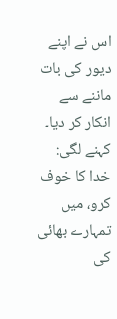اس نے اپنے دیور کی بات ماننے سے انکار کر دیا۔ کہنے لگی: خدا کا خوف کرو، میں تمہارے بھائی کی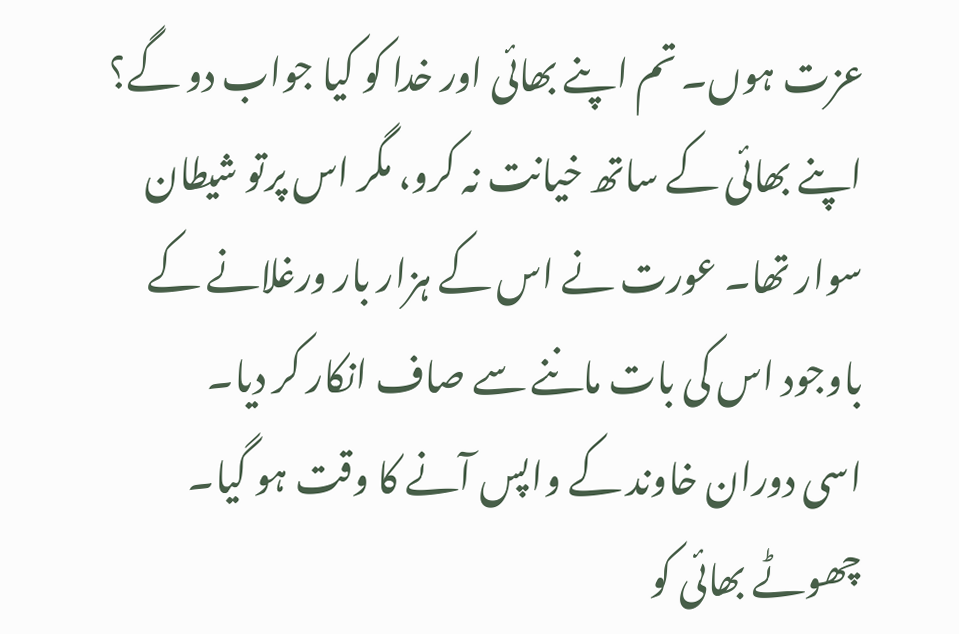عزت ہوں۔ تم اپنے بھائی اور خدا کو کیا جواب دو گے؟ اپنے بھائی کے ساتھ خیانت نہ کرو، مگر اس پرتو شیطان سوار تھا۔ عورت نے اس کے ہزار بار ورغلانے کے باوجود اس کی بات ماننے سے صاف انکار کر دیا۔
اسی دوران خاوند کے واپس آنے کا وقت ہو گیا۔ چھوٹے بھائی کو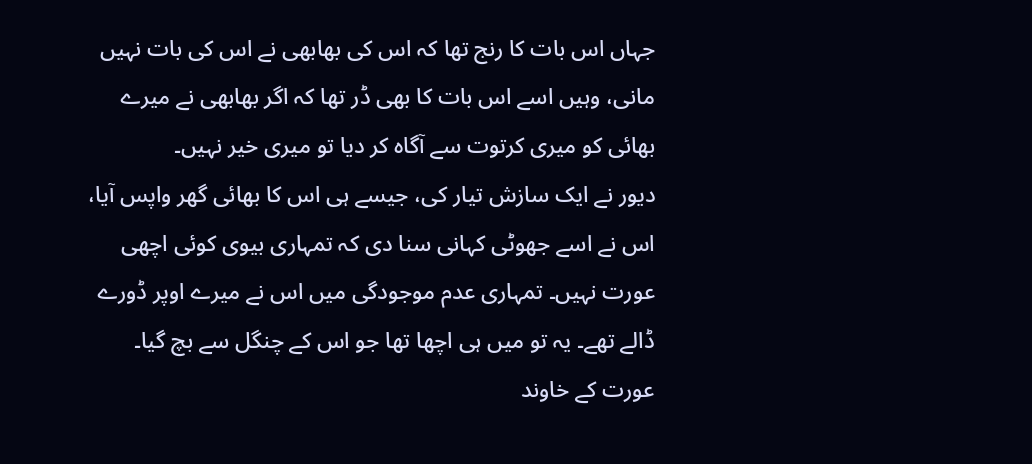جہاں اس بات کا رنج تھا کہ اس کی بھابھی نے اس کی بات نہیں مانی، وہیں اسے اس بات کا بھی ڈر تھا کہ اگر بھابھی نے میرے بھائی کو میری کرتوت سے آگاہ کر دیا تو میری خیر نہیں۔
دیور نے ایک سازش تیار کی، جیسے ہی اس کا بھائی گھر واپس آیا، اس نے اسے جھوٹی کہانی سنا دی کہ تمہاری بیوی کوئی اچھی عورت نہیں۔ تمہاری عدم موجودگی میں اس نے میرے اوپر ڈورے ڈالے تھے۔ یہ تو میں ہی اچھا تھا جو اس کے چنگل سے بچ گیا۔ عورت کے خاوند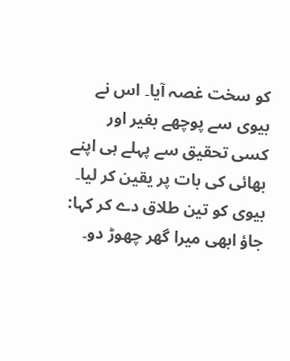کو سخت غصہ آیا۔ اس نے بیوی سے پوچھے بغیر اور کسی تحقیق سے پہلے ہی اپنے بھائی کی بات پر یقین کر لیا۔ بیوی کو تین طلاق دے کر کہا: جاؤ ابھی میرا گھر چھوڑ دو۔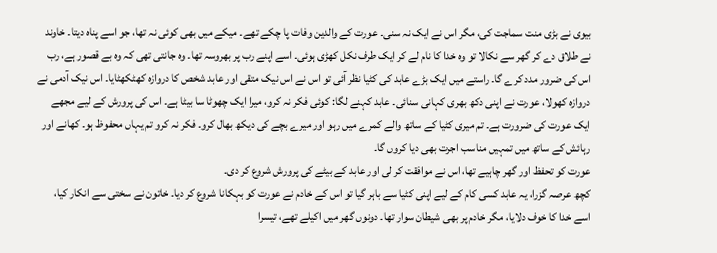بیوی نے بڑی منت سماجت کی، مگر اس نے ایک نہ سنی۔ عورت کے والدین وفات پا چکے تھے۔ میکے میں بھی کوئی نہ تھا، جو اسے پناہ دیتا۔ خاوند نے طلاق دے کر گھر سے نکالا تو وہ خدا کا نام لے کر ایک طرف نکل کھڑی ہوئی۔ اسے اپنے رب پر بھروسہ تھا۔ وہ جانتی تھی کہ وہ بے قصور ہے، رب اس کی ضرور مدد کرے گا۔ راستے میں ایک بڑے عابد کی کٹیا نظر آئی تو اس نے اس نیک متقی اور عابد شخص کا دروازہ کھٹکھٹایا۔ اس نیک آدمی نے دروازہ کھولا، عورت نے اپنی دکھ بھری کہانی سنائی۔ عابد کہنے لگا: کوئی فکر نہ کرو، میرا ایک چھوٹا سا بیٹا ہے۔ اس کی پرورش کے لیے مجھے ایک عورت کی ضرورت ہے۔ تم میری کٹیا کے ساتھ والے کمرے میں رہو اور میرے بچے کی دیکھ بھال کرو۔ فکر نہ کرو تم یہاں محفوظ ہو۔ کھانے اور رہائش کے ساتھ میں تمہیں مناسب اجرت بھی دیا کروں گا۔
عورت کو تحفظ اور گھر چاہیے تھا، اس نے موافقت کر لی اور عابد کے بیٹے کی پرورش شروع کر دی۔
کچھ عرصہ گزرا، یہ عابد کسی کام کے لیے اپنی کٹیا سے باہر گیا تو اس کے خادم نے عورت کو بہکانا شروع کر دیا۔ خاتون نے سختی سے انکار کیا، اسے خدا کا خوف دلایا، مگر خادم پر بھی شیطان سوار تھا۔ دونوں گھر میں اکیلے تھے، تیسرا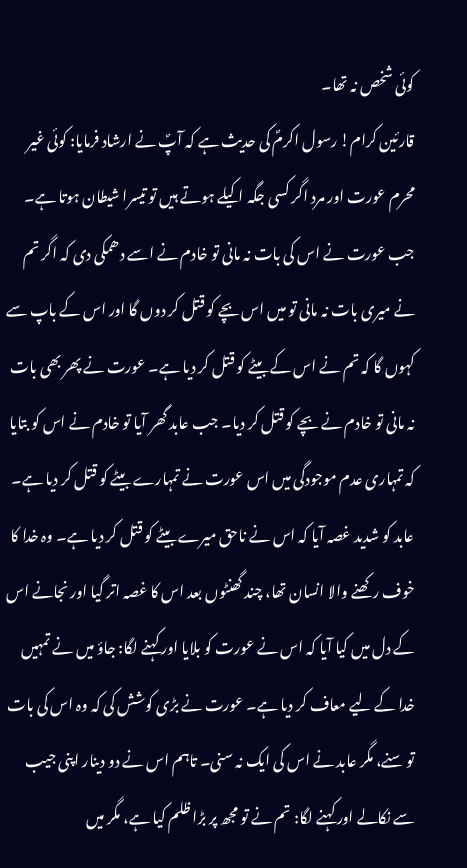کوئی شخص نہ تھا۔
قارئین کرام! رسول اکرمؐ کی حدیث ہے کہ آپؐ نے ارشاد فرمایا: کوئی غیر محرم عورت اور مرد اگر کسی جگہ اکیلے ہوتے ہیں تو تیسرا شیطان ہوتا ہے۔ جب عورت نے اس کی بات نہ مانی تو خادم نے اسے دھمکی دی کہ اگر تم نے میری بات نہ مانی تو میں اس بچے کو قتل کر دوں گا اور اس کے باپ سے کہوں گا کہ تم نے اس کے بیٹے کو قتل کر دیا ہے۔ عورت نے پھر بھی بات نہ مانی تو خادم نے بچے کو قتل کر دیا۔ جب عابد گھر آیا تو خادم نے اس کو بتایا کہ تمہاری عدم موجودگی میں اس عورت نے تمہارے بیٹے کو قتل کر دیا ہے۔ عابد کو شدید غصہ آیا کہ اس نے ناحق میرے بیٹے کو قتل کر دیا ہے۔ وہ خدا کا خوف رکھنے والا انسان تھا، چند گھنٹوں بعد اس کا غصہ اتر گیا اور نجانے اس کے دل میں کیا آیا کہ اس نے عورت کو بلایا اور کہنے لگا: جاؤ میں نے تمہیں خدا کے لیے معاف کر دیا ہے۔ عورت نے بڑی کوشش کی کہ وہ اس کی بات تو سنے، مگر عابد نے اس کی ایک نہ سنی۔ تاہم اس نے دو دینار اپنی جیب سے نکالے اور کہنے لگا: تم نے تو مجھ پر بڑا ظلم کیا ہے، مگر میں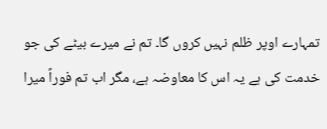تمہارے اوپر ظلم نہیں کروں گا۔ تم نے میرے بیٹے کی جو خدمت کی ہے یہ اس کا معاوضہ ہے، مگر اب تم فوراً میرا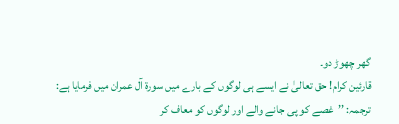گھر چھوڑ دو۔
قارئین کرام! حق تعالیٰ نے ایسے ہی لوگوں کے بارے میں سورۃ آل عمران میں فرمایا ہے:
ترجمہ: ’’غصے کو پی جانے والے اور لوگوں کو معاف کر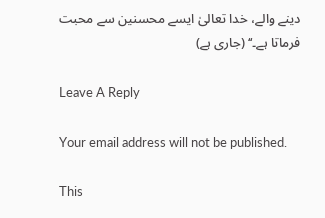دینے والے، خدا تعالیٰ ایسے محسنین سے محبت فرماتا ہے۔‘‘ (جاری ہے)

Leave A Reply

Your email address will not be published.

This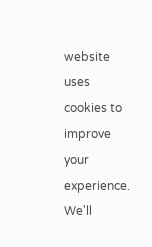website uses cookies to improve your experience. We'll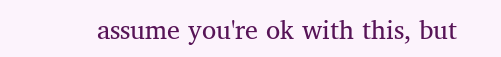assume you're ok with this, but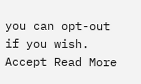you can opt-out if you wish. Accept Read More